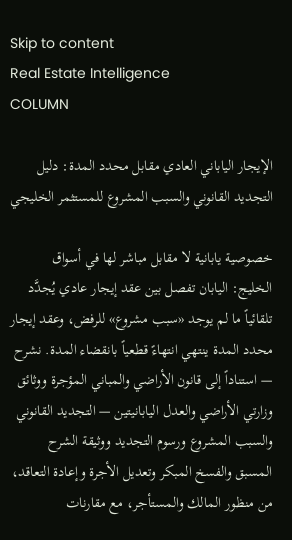Skip to content
Real Estate Intelligence
COLUMN

الإيجار الياباني العادي مقابل محدد المدة: دليل التجديد القانوني والسبب المشروع للمستثمر الخليجي

خصوصية يابانية لا مقابل مباشر لها في أسواق الخليج: اليابان تفصل بين عقد إيجار عادي يُجدَّد تلقائياً ما لم يوجد «سبب مشروع» للرفض، وعقد إيجار محدد المدة ينتهي انتهاءً قطعياً بانقضاء المدة. نشرح — استناداً إلى قانون الأراضي والمباني المؤجرة ووثائق وزارتي الأراضي والعدل اليابانيتين — التجديد القانوني والسبب المشروع ورسوم التجديد ووثيقة الشرح المسبق والفسخ المبكر وتعديل الأجرة وإعادة التعاقد، من منظور المالك والمستأجر، مع مقارنات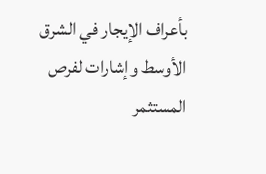بأعراف الإيجار في الشرق الأوسط وإشارات لفرص المستثمر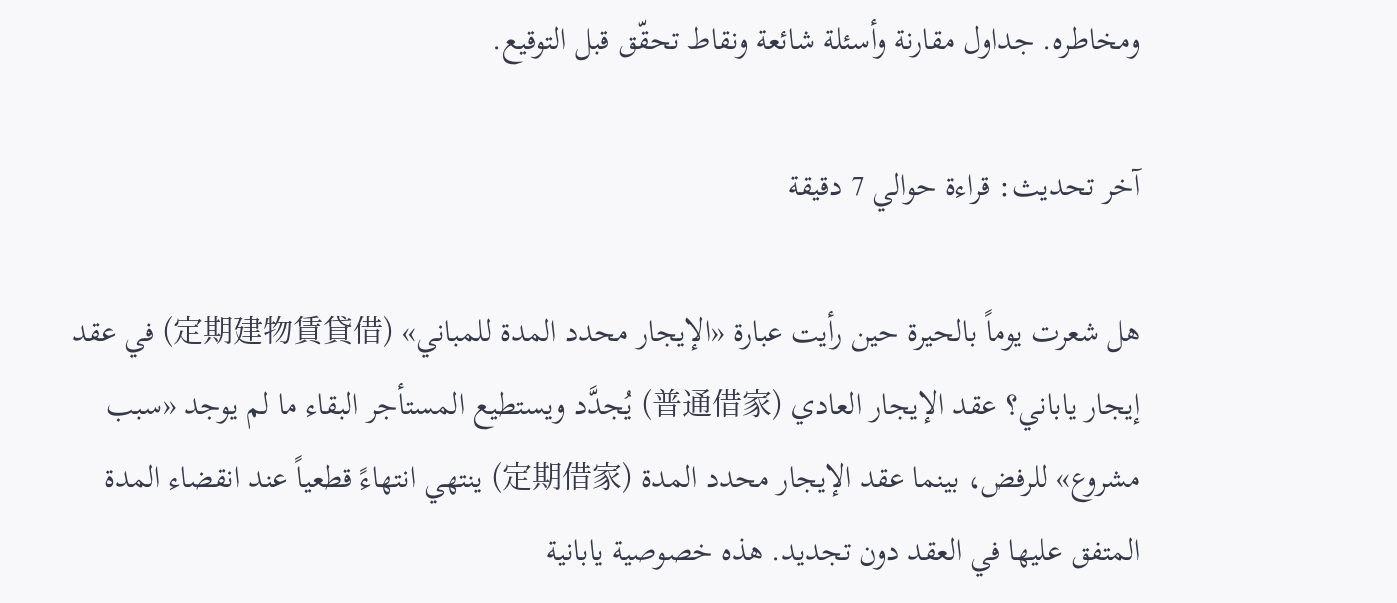ومخاطره. جداول مقارنة وأسئلة شائعة ونقاط تحقّق قبل التوقيع.

آخر تحديث: قراءة حوالي 7 دقيقة

هل شعرت يوماً بالحيرة حين رأيت عبارة «الإيجار محدد المدة للمباني» (定期建物賃貸借) في عقد إيجار ياباني؟ عقد الإيجار العادي (普通借家) يُجدَّد ويستطيع المستأجر البقاء ما لم يوجد «سبب مشروع» للرفض، بينما عقد الإيجار محدد المدة (定期借家) ينتهي انتهاءً قطعياً عند انقضاء المدة المتفق عليها في العقد دون تجديد. هذه خصوصية يابانية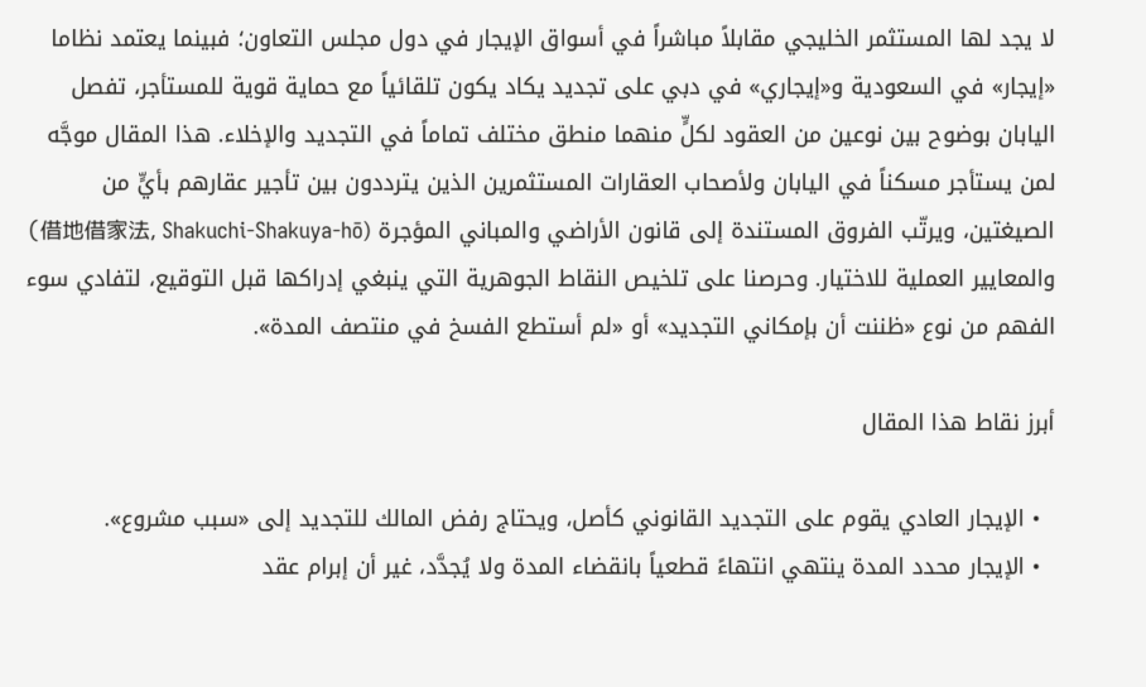لا يجد لها المستثمر الخليجي مقابلاً مباشراً في أسواق الإيجار في دول مجلس التعاون؛ فبينما يعتمد نظاما «إيجار» في السعودية و«إيجاري» في دبي على تجديد يكاد يكون تلقائياً مع حماية قوية للمستأجر، تفصل اليابان بوضوح بين نوعين من العقود لكلٍّ منهما منطق مختلف تماماً في التجديد والإخلاء. هذا المقال موجَّه لمن يستأجر مسكناً في اليابان ولأصحاب العقارات المستثمرين الذين يترددون بين تأجير عقارهم بأيٍّ من الصيغتين، ويرتّب الفروق المستندة إلى قانون الأراضي والمباني المؤجرة (借地借家法, Shakuchi-Shakuya-hō) والمعايير العملية للاختيار. وحرصنا على تلخيص النقاط الجوهرية التي ينبغي إدراكها قبل التوقيع، لتفادي سوء الفهم من نوع «ظننت أن بإمكاني التجديد» أو «لم أستطع الفسخ في منتصف المدة».

أبرز نقاط هذا المقال

  • الإيجار العادي يقوم على التجديد القانوني كأصل، ويحتاج رفض المالك للتجديد إلى «سبب مشروع».
  • الإيجار محدد المدة ينتهي انتهاءً قطعياً بانقضاء المدة ولا يُجدَّد، غير أن إبرام عقد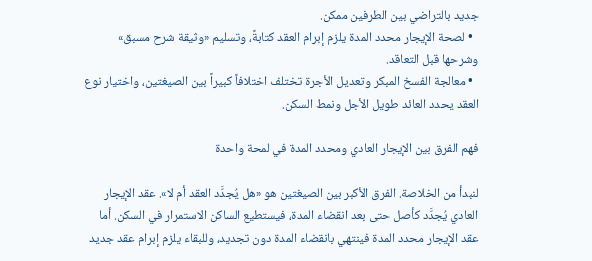جديد بالتراضي بين الطرفين ممكن.
  • لصحة الإيجار محدد المدة يلزم إبرام العقد كتابةً، وتسليم «وثيقة شرح مسبق» وشرحها قبل التعاقد.
  • معالجة الفسخ المبكر وتعديل الأجرة تختلف اختلافاً كبيراً بين الصيغتين، واختيار نوع العقد يحدد العائد طويل الأجل ونمط السكن.

فهم الفرق بين الإيجار العادي ومحدد المدة في لمحة واحدة

لنبدأ من الخلاصة. الفرق الأكبر بين الصيغتين هو «هل يُجدَّد العقد أم لا». عقد الإيجار العادي يُجدَّد كأصل حتى بعد انقضاء المدة، فيستطيع الساكن الاستمرار في السكن. أما عقد الإيجار محدد المدة فينتهي بانقضاء المدة دون تجديد، وللبقاء يلزم إبرام عقد جديد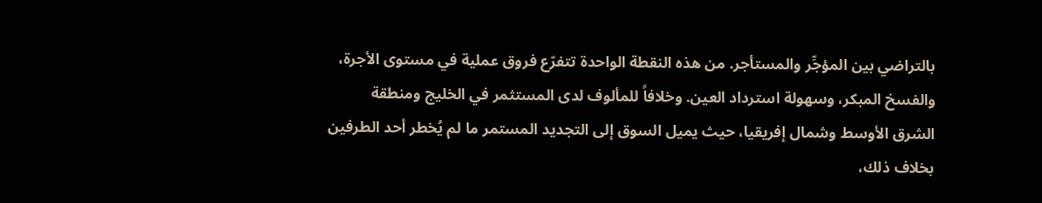بالتراضي بين المؤجِّر والمستأجر. من هذه النقطة الواحدة تتفرّع فروق عملية في مستوى الأجرة، والفسخ المبكر، وسهولة استرداد العين. وخلافاً للمألوف لدى المستثمر في الخليج ومنطقة الشرق الأوسط وشمال إفريقيا، حيث يميل السوق إلى التجديد المستمر ما لم يُخطر أحد الطرفين بخلاف ذلك،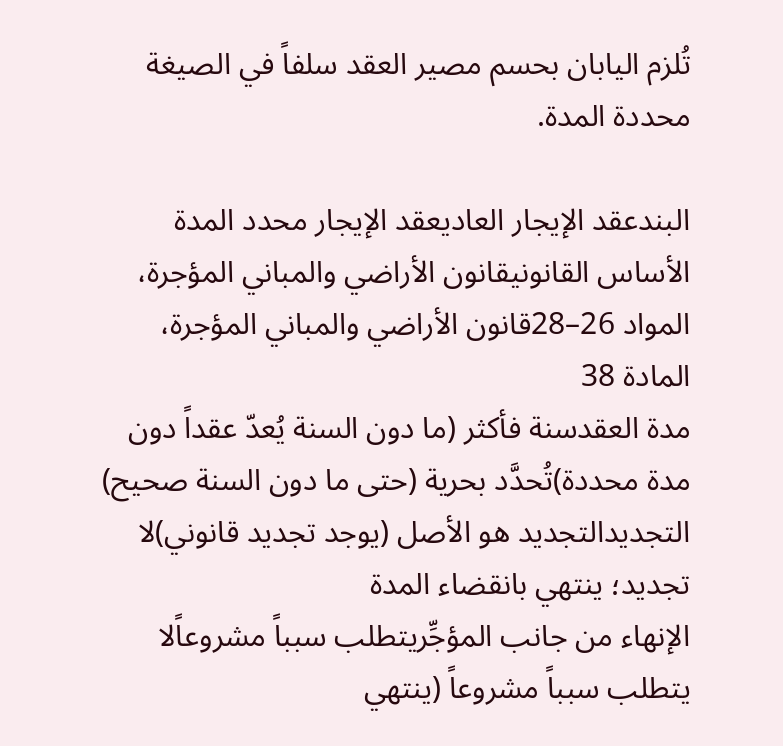تُلزم اليابان بحسم مصير العقد سلفاً في الصيغة محددة المدة.

البندعقد الإيجار العاديعقد الإيجار محدد المدة
الأساس القانونيقانون الأراضي والمباني المؤجرة، المواد 26–28قانون الأراضي والمباني المؤجرة، المادة 38
مدة العقدسنة فأكثر (ما دون السنة يُعدّ عقداً دون مدة محددة)تُحدَّد بحرية (حتى ما دون السنة صحيح)
التجديدالتجديد هو الأصل (يوجد تجديد قانوني)لا تجديد؛ ينتهي بانقضاء المدة
الإنهاء من جانب المؤجِّريتطلب سبباً مشروعاًلا يتطلب سبباً مشروعاً (ينتهي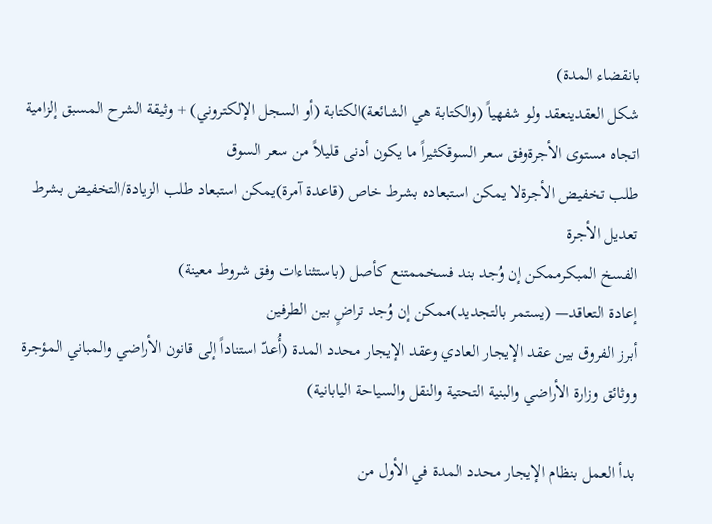بانقضاء المدة)
شكل العقدينعقد ولو شفهياً (والكتابة هي الشائعة)الكتابة (أو السجل الإلكتروني) + وثيقة الشرح المسبق إلزامية
اتجاه مستوى الأجرةوفق سعر السوقكثيراً ما يكون أدنى قليلاً من سعر السوق
طلب تخفيض الأجرةلا يمكن استبعاده بشرط خاص (قاعدة آمرة)يمكن استبعاد طلب الزيادة/التخفيض بشرط تعديل الأجرة
الفسخ المبكرممكن إن وُجد بند فسخممتنع كأصل (باستثناءات وفق شروط معينة)
إعادة التعاقد— (يستمر بالتجديد)ممكن إن وُجد تراضٍ بين الطرفين
أبرز الفروق بين عقد الإيجار العادي وعقد الإيجار محدد المدة (أُعدّ استناداً إلى قانون الأراضي والمباني المؤجرة ووثائق وزارة الأراضي والبنية التحتية والنقل والسياحة اليابانية)

بدأ العمل بنظام الإيجار محدد المدة في الأول من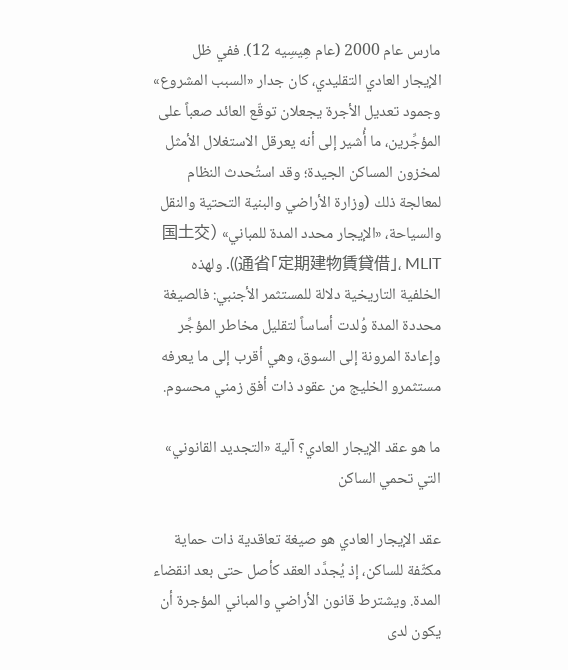مارس عام 2000 (عام هِيسِيه 12). ففي ظل الإيجار العادي التقليدي، كان جدار «السبب المشروع» وجمود تعديل الأجرة يجعلان توقّع العائد صعباً على المؤجِّرين، ما أُشير إلى أنه يعرقل الاستغلال الأمثل لمخزون المساكن الجيدة؛ وقد استُحدث النظام لمعالجة ذلك (وزارة الأراضي والبنية التحتية والنقل والسياحة، «الإيجار محدد المدة للمباني» (国土交通省「定期建物賃貸借」، MLIT)). ولهذه الخلفية التاريخية دلالة للمستثمر الأجنبي: فالصيغة محددة المدة وُلدت أساساً لتقليل مخاطر المؤجِّر وإعادة المرونة إلى السوق، وهي أقرب إلى ما يعرفه مستثمرو الخليج من عقود ذات أفق زمني محسوم.

ما هو عقد الإيجار العادي؟ آلية «التجديد القانوني» التي تحمي الساكن

عقد الإيجار العادي هو صيغة تعاقدية ذات حماية مكثّفة للساكن، إذ يُجدَّد العقد كأصل حتى بعد انقضاء المدة. ويشترط قانون الأراضي والمباني المؤجرة أن يكون لدى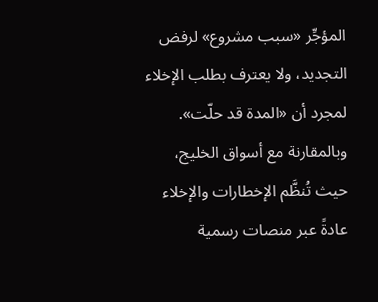المؤجِّر «سبب مشروع» لرفض التجديد، ولا يعترف بطلب الإخلاء لمجرد أن «المدة قد حلّت». وبالمقارنة مع أسواق الخليج، حيث تُنظَّم الإخطارات والإخلاء عادةً عبر منصات رسمية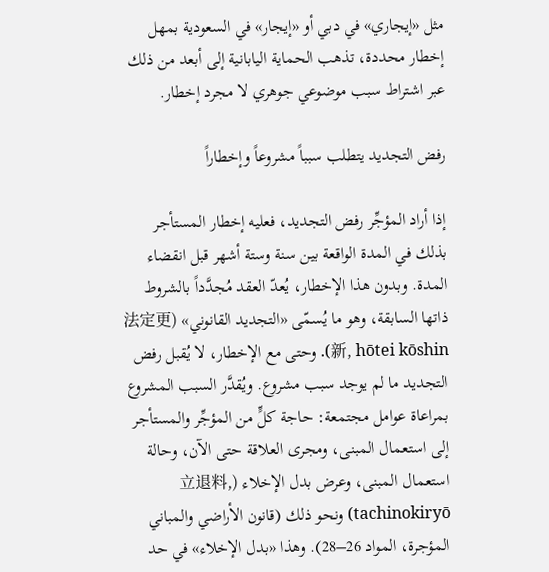مثل «إيجاري» في دبي أو «إيجار» في السعودية بمهل إخطار محددة، تذهب الحماية اليابانية إلى أبعد من ذلك عبر اشتراط سبب موضوعي جوهري لا مجرد إخطار.

رفض التجديد يتطلب سبباً مشروعاً وإخطاراً

إذا أراد المؤجِّر رفض التجديد، فعليه إخطار المستأجر بذلك في المدة الواقعة بين سنة وستة أشهر قبل انقضاء المدة. وبدون هذا الإخطار، يُعدّ العقد مُجدَّداً بالشروط ذاتها السابقة، وهو ما يُسمّى «التجديد القانوني» (法定更新, hōtei kōshin). وحتى مع الإخطار، لا يُقبل رفض التجديد ما لم يوجد سبب مشروع. ويُقدَّر السبب المشروع بمراعاة عوامل مجتمعة: حاجة كلٍّ من المؤجِّر والمستأجر إلى استعمال المبنى، ومجرى العلاقة حتى الآن، وحالة استعمال المبنى، وعرض بدل الإخلاء (立退料, tachinokiryō) ونحو ذلك (قانون الأراضي والمباني المؤجرة، المواد 26–28). وهذا «بدل الإخلاء» في حد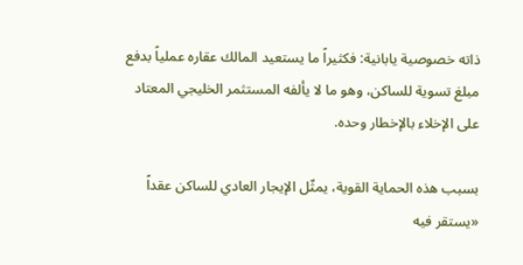ذاته خصوصية يابانية: فكثيراً ما يستعيد المالك عقاره عملياً بدفع مبلغ تسوية للساكن، وهو ما لا يألفه المستثمر الخليجي المعتاد على الإخلاء بالإخطار وحده.

بسبب هذه الحماية القوية، يمثّل الإيجار العادي للساكن عقداً «يستقر فيه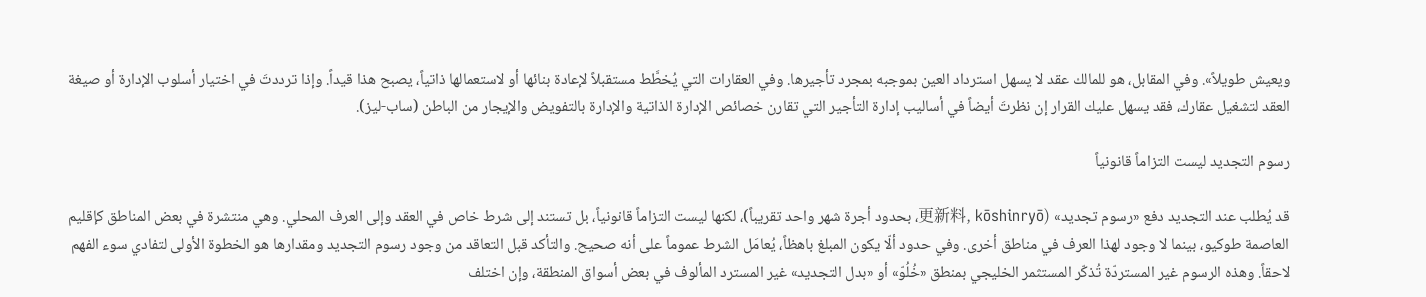ويعيش طويلاً». وفي المقابل، هو للمالك عقد لا يسهل استرداد العين بموجبه بمجرد تأجيرها. وفي العقارات التي يُخطَّط مستقبلاً لإعادة بنائها أو لاستعمالها ذاتياً، يصبح هذا قيداً. وإذا ترددتَ في اختيار أسلوب الإدارة أو صيغة العقد لتشغيل عقارك، فقد يسهل عليك القرار إن نظرتَ أيضاً في أساليب إدارة التأجير التي تقارن خصائص الإدارة الذاتية والإدارة بالتفويض والإيجار من الباطن (ساب-ليز).

رسوم التجديد ليست التزاماً قانونياً

قد يُطلب عند التجديد دفع «رسوم تجديد» (更新料, kōshinryō، بحدود أجرة شهر واحد تقريباً)، لكنها ليست التزاماً قانونياً، بل تستند إلى شرط خاص في العقد وإلى العرف المحلي. وهي منتشرة في بعض المناطق كإقليم العاصمة طوكيو، بينما لا وجود لهذا العرف في مناطق أخرى. وفي حدود ألّا يكون المبلغ باهظاً، يُعامَل الشرط عموماً على أنه صحيح. والتأكد قبل التعاقد من وجود رسوم التجديد ومقدارها هو الخطوة الأولى لتفادي سوء الفهم لاحقاً. وهذه الرسوم غير المستردّة تُذكّر المستثمر الخليجي بمنطق «خُلُوّ» أو «بدل التجديد» غير المسترد المألوف في بعض أسواق المنطقة، وإن اختلف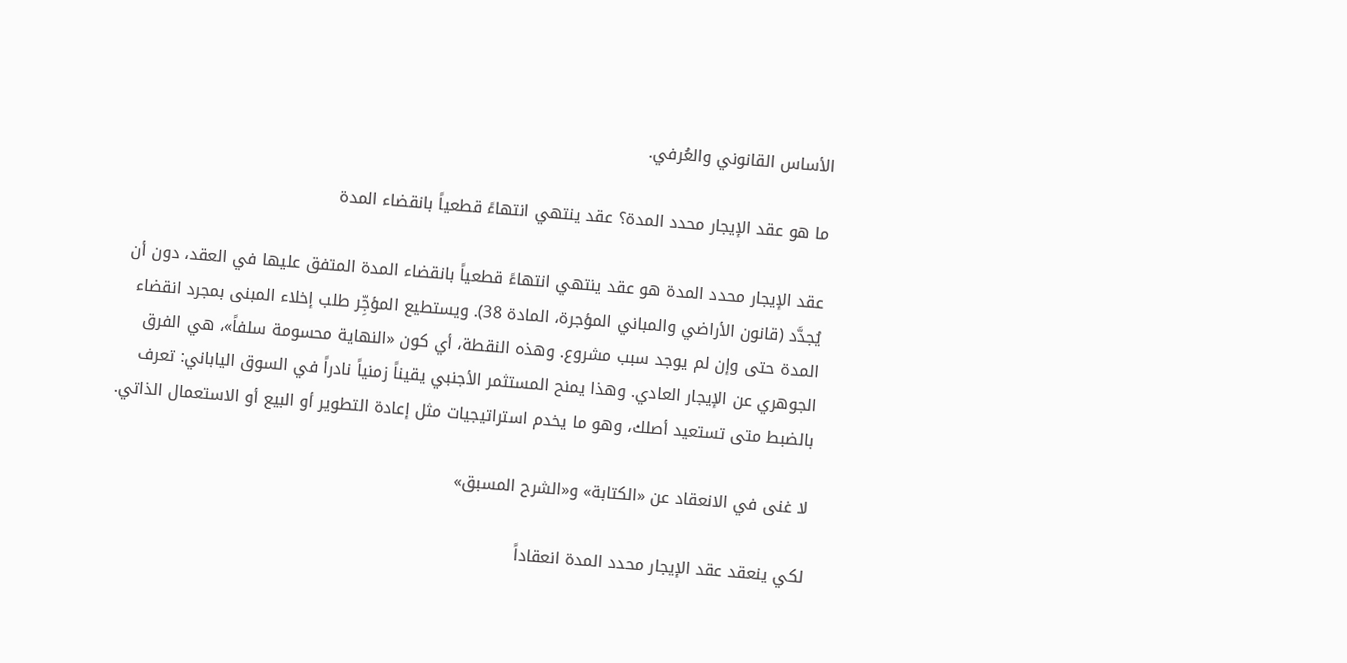الأساس القانوني والعُرفي.

ما هو عقد الإيجار محدد المدة؟ عقد ينتهي انتهاءً قطعياً بانقضاء المدة

عقد الإيجار محدد المدة هو عقد ينتهي انتهاءً قطعياً بانقضاء المدة المتفق عليها في العقد، دون أن يُجدَّد (قانون الأراضي والمباني المؤجرة، المادة 38). ويستطيع المؤجِّر طلب إخلاء المبنى بمجرد انقضاء المدة حتى وإن لم يوجد سبب مشروع. وهذه النقطة، أي كون «النهاية محسومة سلفاً»، هي الفرق الجوهري عن الإيجار العادي. وهذا يمنح المستثمر الأجنبي يقيناً زمنياً نادراً في السوق الياباني: تعرف بالضبط متى تستعيد أصلك، وهو ما يخدم استراتيجيات مثل إعادة التطوير أو البيع أو الاستعمال الذاتي.

لا غنى في الانعقاد عن «الكتابة» و«الشرح المسبق»

لكي ينعقد عقد الإيجار محدد المدة انعقاداً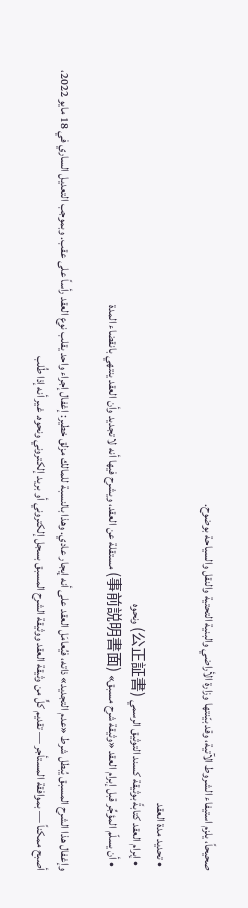صحيحاً، يلزم استيفاء الشروط الآتية، وقد بيّنتها وزارة الأراضي والبنية التحتية والنقل والسياحة بوضوح.

  • تحديد مدة العقد
  • إبرام العقد كتابةً بوثيقة كسند التوثيق الرسمي (公正証書) ونحوه
  • أن يسلّم المؤجِّر قبل إبرام العقد «وثيقة شرح مسبق» (事前説明書面) مستقلة عن العقد، ويشرح فيها أنه لا تجديد وأن العقد ينتهي بانقضاء المدة

وإغفال هذا الشرح المسبق يُبطل شرط «عدم التجديد» ذاته، فيُعامَل العقد على أنه إيجار عادي. وهذا بالنسبة للمالك مزلق خطير: إغفال إجراء واحد يقلب نوع العقد رأساً على عقب. وبموجب التعديل الساري في 18 مايو 2022، أصبح ممكناً — بموافقة المستأجر — تقديم كلٍّ من وثيقة العقد ووثيقة الشرح المسبق بسجل إلكتروني أو بريد إلكتروني ونحوه. غير أنه إذا طُلب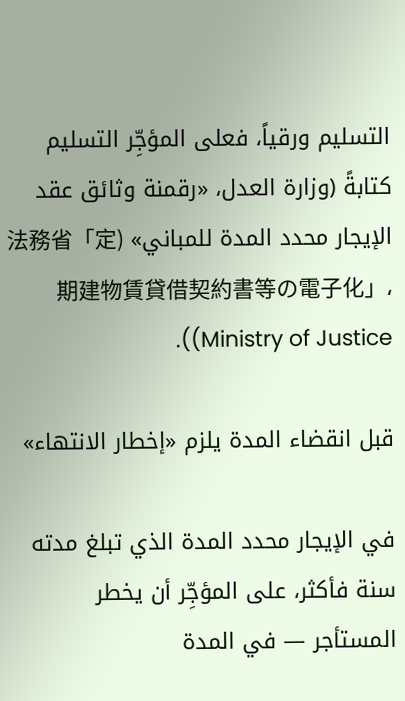التسليم ورقياً، فعلى المؤجِّر التسليم كتابةً (وزارة العدل، «رقمنة وثائق عقد الإيجار محدد المدة للمباني» (法務省「定期建物賃貸借契約書等の電子化」، Ministry of Justice)).

قبل انقضاء المدة يلزم «إخطار الانتهاء»

في الإيجار محدد المدة الذي تبلغ مدته سنة فأكثر، على المؤجِّر أن يخطر المستأجر — في المدة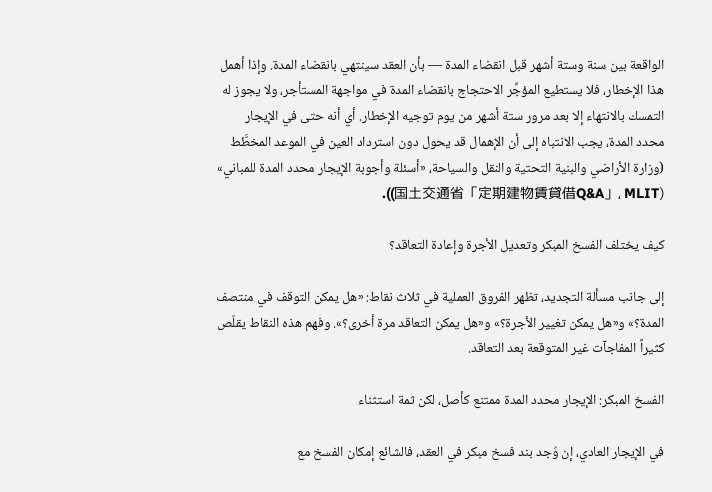الواقعة بين سنة وستة أشهر قبل انقضاء المدة — بأن العقد سينتهي بانقضاء المدة. وإذا أهمل هذا الإخطار، فلا يستطيع المؤجِّر الاحتجاج بانقضاء المدة في مواجهة المستأجر، ولا يجوز له التمسك بالانتهاء إلا بعد مرور ستة أشهر من يوم توجيه الإخطار. أي أنه حتى في الإيجار محدد المدة، يجب الانتباه إلى أن الإهمال قد يحول دون استرداد العين في الموعد المخطَّط (وزارة الأراضي والبنية التحتية والنقل والسياحة، «أسئلة وأجوبة الإيجار محدد المدة للمباني» (国土交通省「定期建物賃貸借Q&A」، MLIT)).

كيف يختلف الفسخ المبكر وتعديل الأجرة وإعادة التعاقد؟

إلى جانب مسألة التجديد، تظهر الفروق العملية في ثلاث نقاط: «هل يمكن التوقف في منتصف المدة؟» و«هل يمكن تغيير الأجرة؟» و«هل يمكن التعاقد مرة أخرى؟». وفهم هذه النقاط يقلّص كثيراً المفاجآت غير المتوقعة بعد التعاقد.

الفسخ المبكر: الإيجار محدد المدة ممتنع كأصل، لكن ثمة استثناء

في الإيجار العادي، إن وُجد بند فسخ مبكر في العقد، فالشائع إمكان الفسخ مع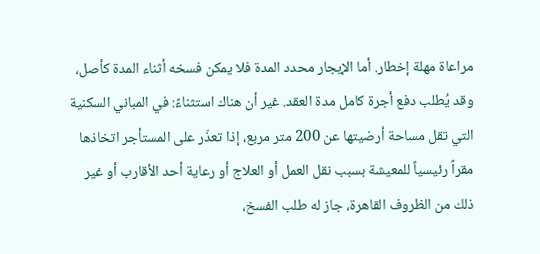مراعاة مهلة إخطار. أما الإيجار محدد المدة فلا يمكن فسخه أثناء المدة كأصل، وقد يُطلب دفع أجرة كامل مدة العقد. غير أن هناك استثناءً: في المباني السكنية التي تقل مساحة أرضيتها عن 200 متر مربع، إذا تعذّر على المستأجر اتخاذها مقراً رئيسياً للمعيشة بسبب نقل العمل أو العلاج أو رعاية أحد الأقارب أو غير ذلك من الظروف القاهرة، جاز له طلب الفسخ،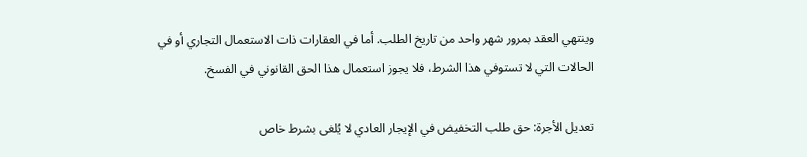وينتهي العقد بمرور شهر واحد من تاريخ الطلب. أما في العقارات ذات الاستعمال التجاري أو في الحالات التي لا تستوفي هذا الشرط، فلا يجوز استعمال هذا الحق القانوني في الفسخ.

تعديل الأجرة: حق طلب التخفيض في الإيجار العادي لا يُلغى بشرط خاص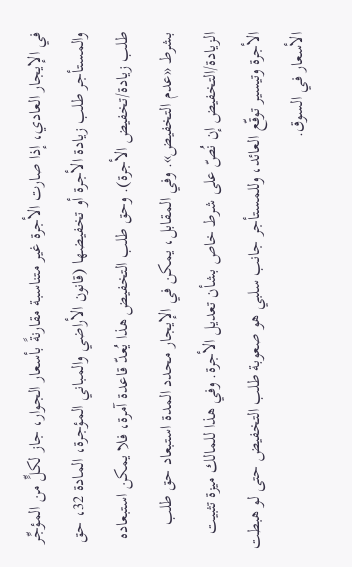في الإيجار العادي، إذا صارت الأجرة غير متناسبة مقارنةً بأسعار الجوار، جاز لكلٍّ من المؤجِّر والمستأجر طلب زيادة الأجرة أو تخفيضها (قانون الأراضي والمباني المؤجرة، المادة 32، حق طلب زيادة/تخفيض الأجرة). وحق طلب التخفيض هذا يُعدّ قاعدة آمرة، فلا يمكن استبعاده بشرط «عدم التخفيض». وفي المقابل، يمكن في الإيجار محدد المدة استبعاد حق طلب الزيادة/التخفيض إن نُصّ على شرط خاص بشأن تعديل الأجرة. وفي هذا للمالك ميزة تثبيت الأجرة وتيسير توقّع العائد، وللمستأجر جانب سلبي هو صعوبة طلب التخفيض حتى لو هبطت الأسعار في السوق.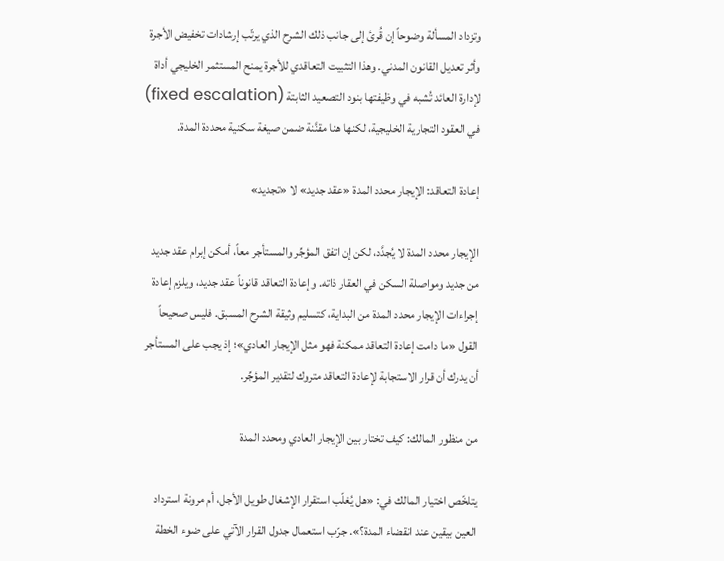وتزداد المسألة وضوحاً إن قُرئ إلى جانب ذلك الشرح الذي يرتّب إرشادات تخفيض الأجرة وأثر تعديل القانون المدني. وهذا التثبيت التعاقدي للأجرة يمنح المستثمر الخليجي أداة لإدارة العائد تُشبه في وظيفتها بنود التصعيد الثابتة (fixed escalation) في العقود التجارية الخليجية، لكنها هنا مقنَّنة ضمن صيغة سكنية محددة المدة.

إعادة التعاقد: الإيجار محدد المدة «عقد جديد» لا «تجديد»

الإيجار محدد المدة لا يُجدَّد، لكن إن اتفق المؤجِّر والمستأجر معاً، أمكن إبرام عقد جديد من جديد ومواصلة السكن في العقار ذاته. وإعادة التعاقد قانوناً عقد جديد، ويلزم إعادة إجراءات الإيجار محدد المدة من البداية، كتسليم وثيقة الشرح المسبق. فليس صحيحاً القول «ما دامت إعادة التعاقد ممكنة فهو مثل الإيجار العادي»؛ إذ يجب على المستأجر أن يدرك أن قرار الاستجابة لإعادة التعاقد متروك لتقدير المؤجِّر.

من منظور المالك: كيف تختار بين الإيجار العادي ومحدد المدة

يتلخّص اختيار المالك في: «هل يُغلّب استقرار الإشغال طويل الأجل، أم مرونة استرداد العين بيقين عند انقضاء المدة؟». جرّب استعمال جدول القرار الآتي على ضوء الخطة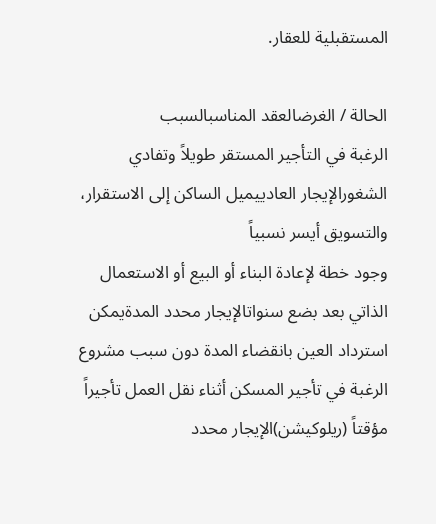المستقبلية للعقار.

الحالة / الغرضالعقد المناسبالسبب
الرغبة في التأجير المستقر طويلاً وتفادي الشغورالإيجار العادييميل الساكن إلى الاستقرار، والتسويق أيسر نسبياً
وجود خطة لإعادة البناء أو البيع أو الاستعمال الذاتي بعد بضع سنواتالإيجار محدد المدةيمكن استرداد العين بانقضاء المدة دون سبب مشروع
الرغبة في تأجير المسكن أثناء نقل العمل تأجيراً مؤقتاً (ريلوكيشن)الإيجار محدد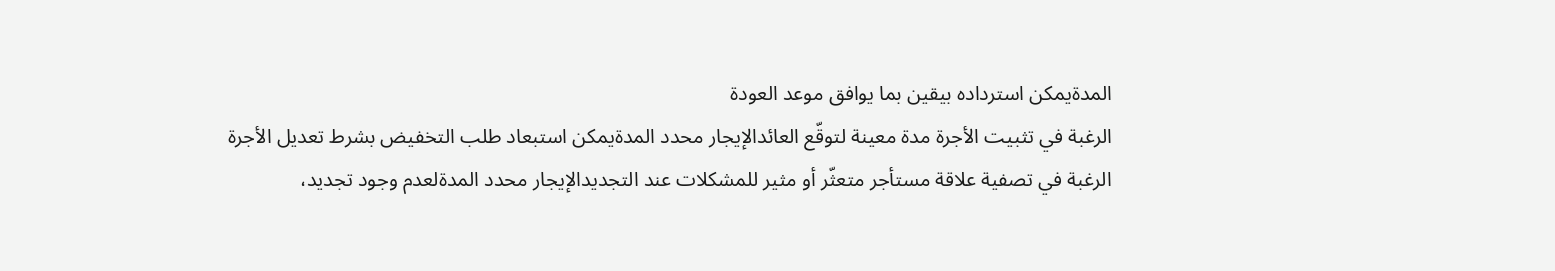المدةيمكن استرداده بيقين بما يوافق موعد العودة
الرغبة في تثبيت الأجرة مدة معينة لتوقّع العائدالإيجار محدد المدةيمكن استبعاد طلب التخفيض بشرط تعديل الأجرة
الرغبة في تصفية علاقة مستأجر متعثّر أو مثير للمشكلات عند التجديدالإيجار محدد المدةلعدم وجود تجديد،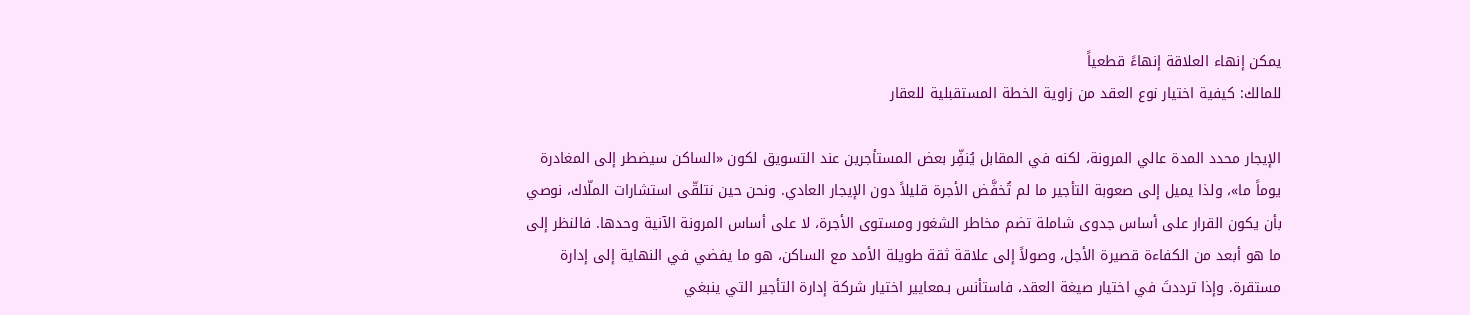يمكن إنهاء العلاقة إنهاءً قطعياً
للمالك: كيفية اختيار نوع العقد من زاوية الخطة المستقبلية للعقار

الإيجار محدد المدة عالي المرونة، لكنه في المقابل يُنفِّر بعض المستأجرين عند التسويق لكون «الساكن سيضطر إلى المغادرة يوماً ما»، ولذا يميل إلى صعوبة التأجير ما لم تُخفَّض الأجرة قليلاً دون الإيجار العادي. ونحن حين نتلقّى استشارات الملّاك، نوصي بأن يكون القرار على أساس جدوى شاملة تضم مخاطر الشغور ومستوى الأجرة، لا على أساس المرونة الآنية وحدها. فالنظر إلى ما هو أبعد من الكفاءة قصيرة الأجل، وصولاً إلى علاقة ثقة طويلة الأمد مع الساكن، هو ما يفضي في النهاية إلى إدارة مستقرة. وإذا ترددتَ في اختيار صيغة العقد، فاستأنس بـمعايير اختيار شركة إدارة التأجير التي ينبغي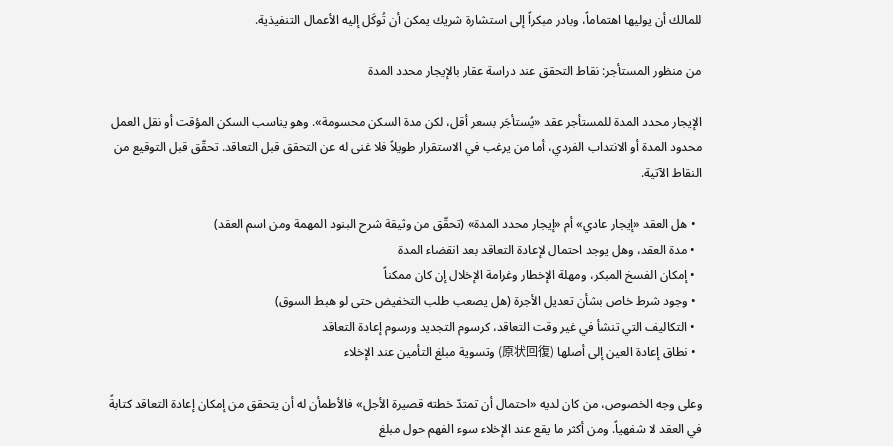للمالك أن يوليها اهتماماً، وبادر مبكراً إلى استشارة شريك يمكن أن تُوكَل إليه الأعمال التنفيذية.

من منظور المستأجر: نقاط التحقق عند دراسة عقار بالإيجار محدد المدة

الإيجار محدد المدة للمستأجر عقد «يُستأجَر بسعر أقل، لكن مدة السكن محسومة». وهو يناسب السكن المؤقت أو نقل العمل محدود المدة أو الانتداب الفردي، أما من يرغب في الاستقرار طويلاً فلا غنى له عن التحقق قبل التعاقد. تحقّق قبل التوقيع من النقاط الآتية.

  • هل العقد «إيجار عادي» أم «إيجار محدد المدة» (تحقّق من وثيقة شرح البنود المهمة ومن اسم العقد)
  • مدة العقد، وهل يوجد احتمال لإعادة التعاقد بعد انقضاء المدة
  • إمكان الفسخ المبكر، ومهلة الإخطار وغرامة الإخلال إن كان ممكناً
  • وجود شرط خاص بشأن تعديل الأجرة (هل يصعب طلب التخفيض حتى لو هبط السوق)
  • التكاليف التي تنشأ في غير وقت التعاقد، كرسوم التجديد ورسوم إعادة التعاقد
  • نطاق إعادة العين إلى أصلها (原状回復) وتسوية مبلغ التأمين عند الإخلاء

وعلى وجه الخصوص، من كان لديه «احتمال أن تمتدّ خطته قصيرة الأجل» فالأطمأن له أن يتحقق من إمكان إعادة التعاقد كتابةً في العقد لا شفهياً. ومن أكثر ما يقع عند الإخلاء سوء الفهم حول مبلغ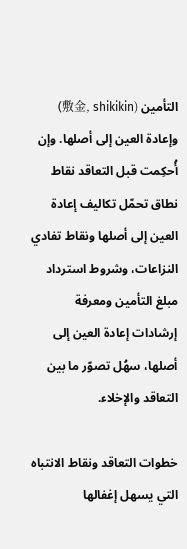التأمين (敷金, shikikin) وإعادة العين إلى أصلها. وإن أُحكِمت قبل التعاقد نقاط نطاق تحمّل تكاليف إعادة العين إلى أصلها ونقاط تفادي النزاعات، وشروط استرداد مبلغ التأمين ومعرفة إرشادات إعادة العين إلى أصلها، سهُل تصوّر ما بين التعاقد والإخلاء.

خطوات التعاقد ونقاط الانتباه التي يسهل إغفالها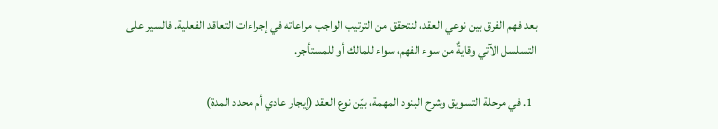بعد فهم الفرق بين نوعي العقد، لنتحقق من الترتيب الواجب مراعاته في إجراءات التعاقد الفعلية. فالسير على التسلسل الآتي وقايةٌ من سوء الفهم، سواء للمالك أو للمستأجر.

  1. في مرحلة التسويق وشرح البنود المهمة، بيّن نوع العقد (إيجار عادي أم محدد المدة)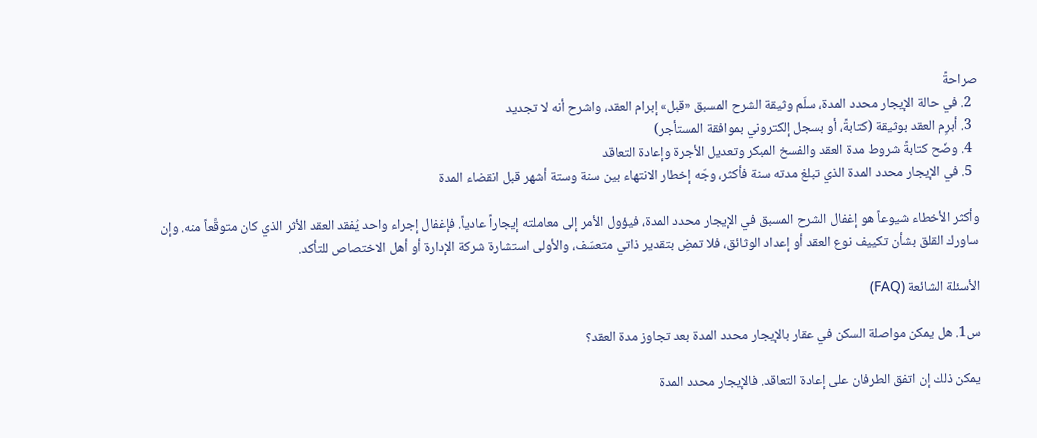صراحةً
  2. في حالة الإيجار محدد المدة، سلّم وثيقة الشرح المسبق «قبل» إبرام العقد، واشرح أنه لا تجديد
  3. أبرِم العقد بوثيقة (كتابةً، أو بسجل إلكتروني بموافقة المستأجر)
  4. وضّح كتابةً شروط مدة العقد والفسخ المبكر وتعديل الأجرة وإعادة التعاقد
  5. في الإيجار محدد المدة الذي تبلغ مدته سنة فأكثر، وجّه إخطار الانتهاء بين سنة وستة أشهر قبل انقضاء المدة

وأكثر الأخطاء شيوعاً هو إغفال الشرح المسبق في الإيجار محدد المدة، فيؤول الأمر إلى معاملته إيجاراً عادياً. فإغفال إجراء واحد يُفقد العقد الأثر الذي كان متوقَّعاً منه. وإن ساورك القلق بشأن تكييف نوع العقد أو إعداد الوثائق، فلا تمضِ بتقدير ذاتي متعسّف، والأولى استشارة شركة الإدارة أو أهل الاختصاص للتأكد.

الأسئلة الشائعة (FAQ)

س1. هل يمكن مواصلة السكن في عقار بالإيجار محدد المدة بعد تجاوز مدة العقد؟

يمكن ذلك إن اتفق الطرفان على إعادة التعاقد. فالإيجار محدد المدة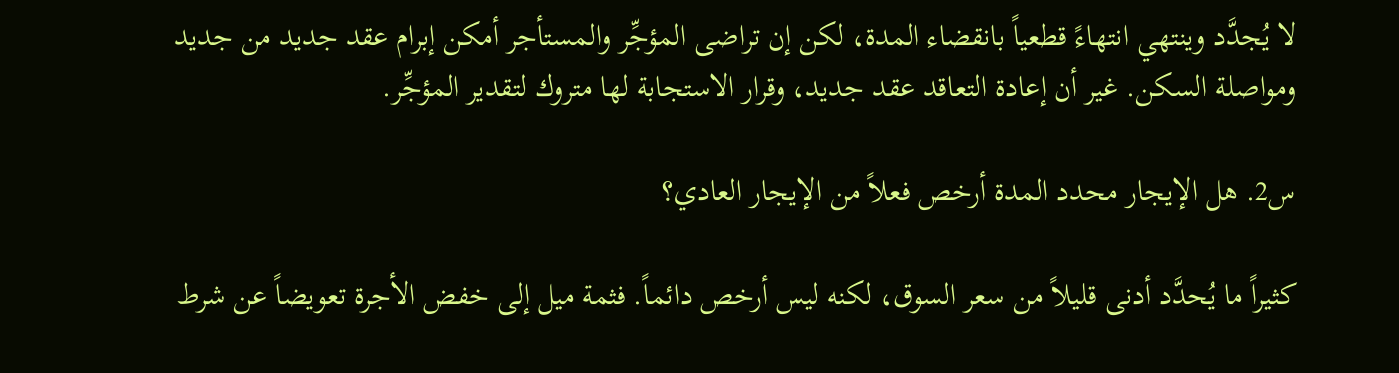لا يُجدَّد وينتهي انتهاءً قطعياً بانقضاء المدة، لكن إن تراضى المؤجِّر والمستأجر أمكن إبرام عقد جديد من جديد ومواصلة السكن. غير أن إعادة التعاقد عقد جديد، وقرار الاستجابة لها متروك لتقدير المؤجِّر.

س2. هل الإيجار محدد المدة أرخص فعلاً من الإيجار العادي؟

كثيراً ما يُحدَّد أدنى قليلاً من سعر السوق، لكنه ليس أرخص دائماً. فثمة ميل إلى خفض الأجرة تعويضاً عن شرط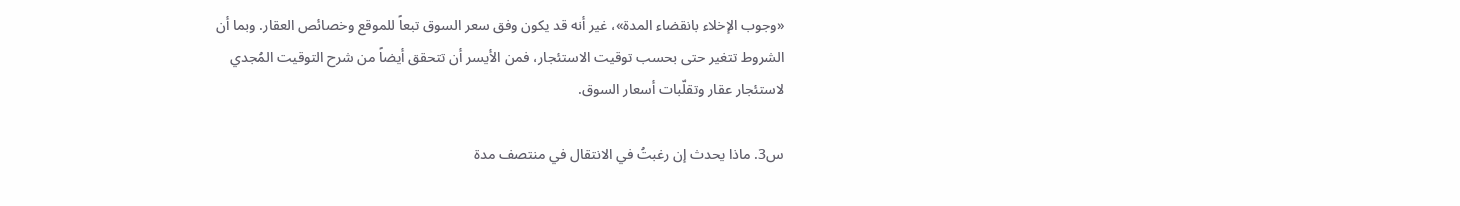«وجوب الإخلاء بانقضاء المدة»، غير أنه قد يكون وفق سعر السوق تبعاً للموقع وخصائص العقار. وبما أن الشروط تتغير حتى بحسب توقيت الاستئجار، فمن الأيسر أن تتحقق أيضاً من شرح التوقيت المُجدي لاستئجار عقار وتقلّبات أسعار السوق.

س3. ماذا يحدث إن رغبتُ في الانتقال في منتصف مدة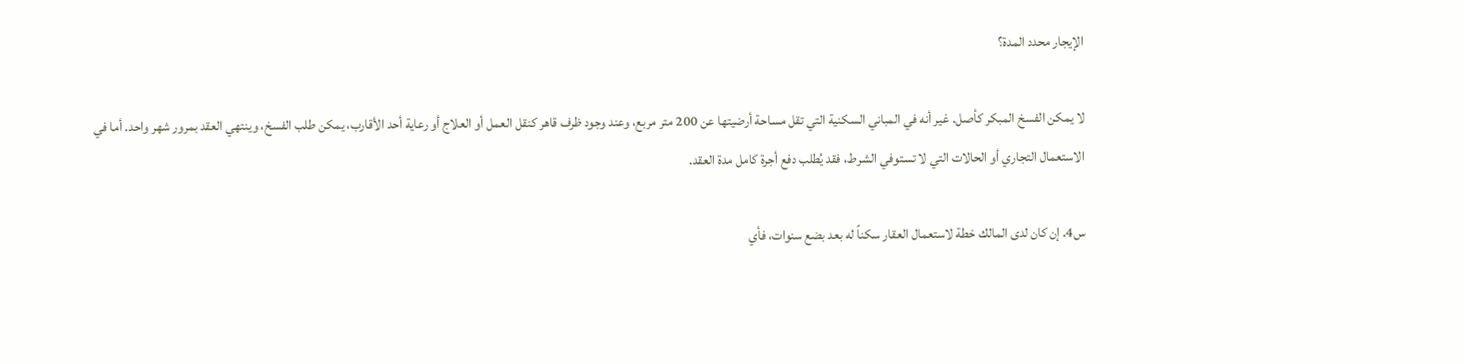الإيجار محدد المدة؟

لا يمكن الفسخ المبكر كأصل. غير أنه في المباني السكنية التي تقل مساحة أرضيتها عن 200 متر مربع، وعند وجود ظرف قاهر كنقل العمل أو العلاج أو رعاية أحد الأقارب، يمكن طلب الفسخ، وينتهي العقد بمرور شهر واحد. أما في الاستعمال التجاري أو الحالات التي لا تستوفي الشرط، فقد يُطلب دفع أجرة كامل مدة العقد.

س4. إن كان لدى المالك خطة لاستعمال العقار سكناً له بعد بضع سنوات، فأي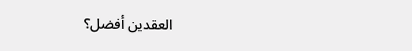العقدين أفضل؟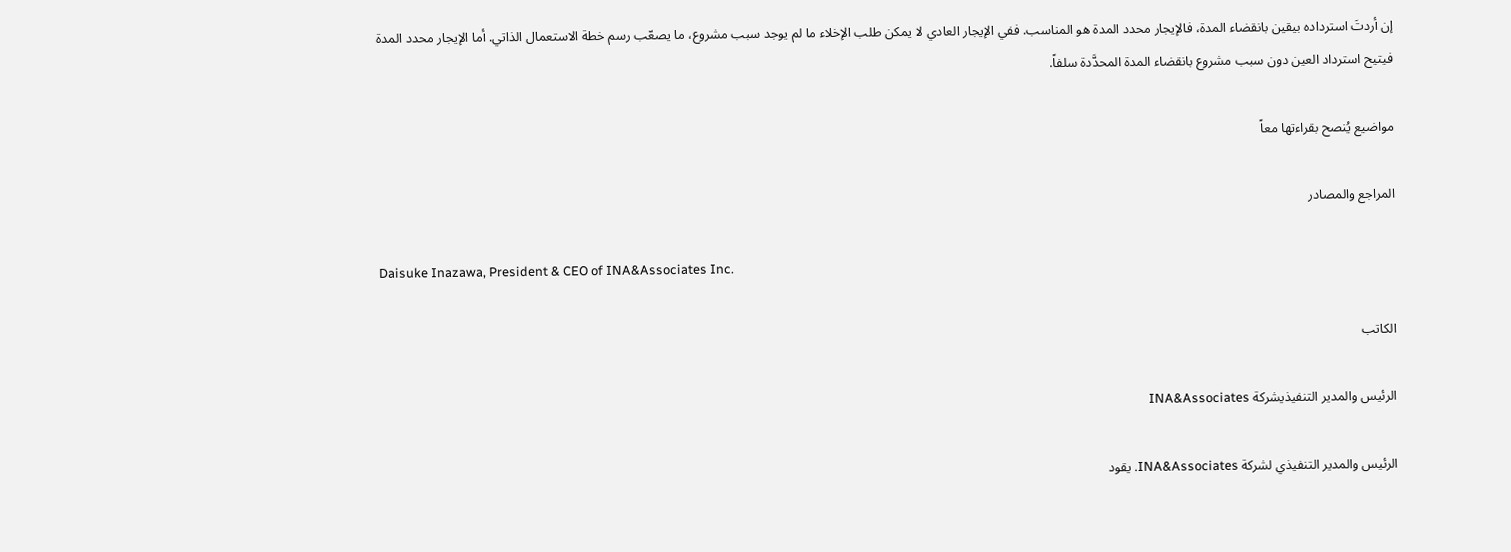إن أردتَ استرداده بيقين بانقضاء المدة، فالإيجار محدد المدة هو المناسب. ففي الإيجار العادي لا يمكن طلب الإخلاء ما لم يوجد سبب مشروع، ما يصعّب رسم خطة الاستعمال الذاتي. أما الإيجار محدد المدة فيتيح استرداد العين دون سبب مشروع بانقضاء المدة المحدَّدة سلفاً.

مواضيع يُنصح بقراءتها معاً

المراجع والمصادر

Daisuke Inazawa, President & CEO of INA&Associates Inc.

الكاتب

الرئيس والمدير التنفيذيشركة INA&Associates

الرئيس والمدير التنفيذي لشركة INA&Associates. يقود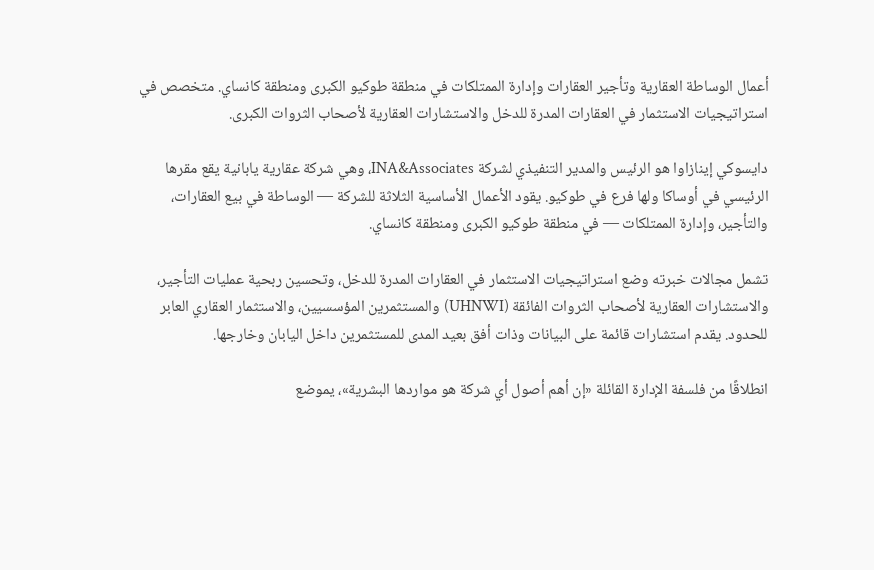أعمال الوساطة العقارية وتأجير العقارات وإدارة الممتلكات في منطقة طوكيو الكبرى ومنطقة كانساي. متخصص في استراتيجيات الاستثمار في العقارات المدرة للدخل والاستشارات العقارية لأصحاب الثروات الكبرى.

دايسوكي إينازاوا هو الرئيس والمدير التنفيذي لشركة INA&Associates، وهي شركة عقارية يابانية يقع مقرها الرئيسي في أوساكا ولها فرع في طوكيو. يقود الأعمال الأساسية الثلاثة للشركة — الوساطة في بيع العقارات، والتأجير، وإدارة الممتلكات — في منطقة طوكيو الكبرى ومنطقة كانساي.

تشمل مجالات خبرته وضع استراتيجيات الاستثمار في العقارات المدرة للدخل، وتحسين ربحية عمليات التأجير، والاستشارات العقارية لأصحاب الثروات الفائقة (UHNWI) والمستثمرين المؤسسيين، والاستثمار العقاري العابر للحدود. يقدم استشارات قائمة على البيانات وذات أفق بعيد المدى للمستثمرين داخل اليابان وخارجها.

انطلاقًا من فلسفة الإدارة القائلة «إن أهم أصول أي شركة هو مواردها البشرية»، يموضع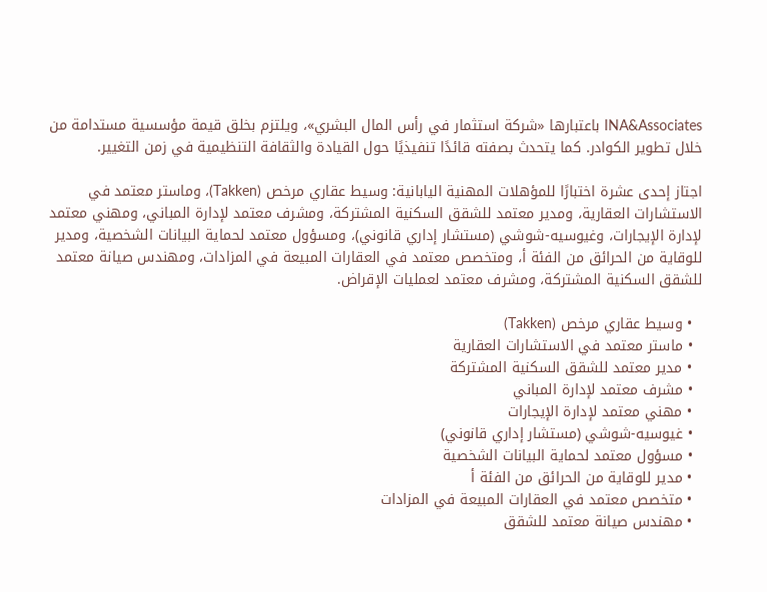INA&Associates باعتبارها «شركة استثمار في رأس المال البشري»، ويلتزم بخلق قيمة مؤسسية مستدامة من خلال تطوير الكوادر. كما يتحدث بصفته قائدًا تنفيذيًا حول القيادة والثقافة التنظيمية في زمن التغيير.

اجتاز إحدى عشرة اختبارًا للمؤهلات المهنية اليابانية: وسيط عقاري مرخص (Takken)، وماستر معتمد في الاستشارات العقارية، ومدير معتمد للشقق السكنية المشتركة، ومشرف معتمد لإدارة المباني، ومهني معتمد لإدارة الإيجارات، وغيوسيه-شوشي (مستشار إداري قانوني)، ومسؤول معتمد لحماية البيانات الشخصية، ومدير للوقاية من الحرائق من الفئة أ، ومتخصص معتمد في العقارات المبيعة في المزادات، ومهندس صيانة معتمد للشقق السكنية المشتركة، ومشرف معتمد لعمليات الإقراض.

  • وسيط عقاري مرخص (Takken)
  • ماستر معتمد في الاستشارات العقارية
  • مدير معتمد للشقق السكنية المشتركة
  • مشرف معتمد لإدارة المباني
  • مهني معتمد لإدارة الإيجارات
  • غيوسيه-شوشي (مستشار إداري قانوني)
  • مسؤول معتمد لحماية البيانات الشخصية
  • مدير للوقاية من الحرائق من الفئة أ
  • متخصص معتمد في العقارات المبيعة في المزادات
  • مهندس صيانة معتمد للشقق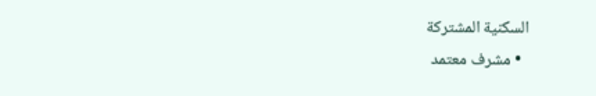السكنية المشتركة
  • مشرف معتمد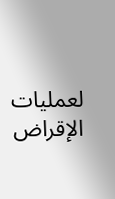لعمليات الإقراض